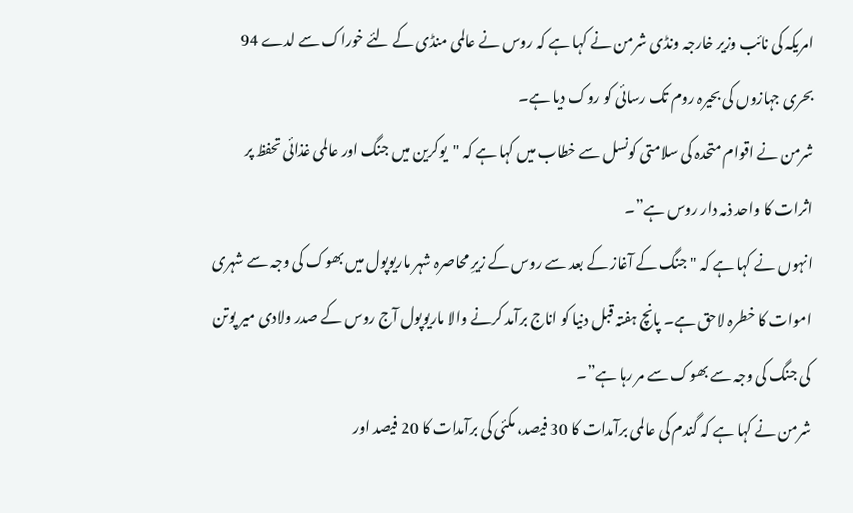امریکہ کی نائب وزیر خارجہ ونڈی شرمن نے کہا ہے کہ روس نے عالمی منڈی کے لئے خوراک سے لدے 94 بحری جہازوں کی بحیرہ روم تک رسائی کو روک دیا ہے۔
شرمن نے اقوام متحدہ کی سلامتی کونسل سے خطاب میں کہا ہے کہ "یوکرین میں جنگ اور عالمی غذائی تحفظ پر اثرات کا واحد ذمہ دار روس ہے”۔
انہوں نے کہا ہے کہ "جنگ کے آغاز کے بعد سے روس کے زیرِ محاصرہ شہر ماریوپول میں بھوک کی وجہ سے شہری اموات کا خطرہ لاحق ہے۔ پانچ ہفتہ قبل دنیا کو اناج برآمد کرنے والا ماریوپول آج روس کے صدر ولادی میر پوتن کی جنگ کی وجہ سے بھوک سے مر رہا ہے”۔
شرمن نے کہا ہے کہ گندم کی عالمی برآمدات کا 30 فیصد، مکئی کی برآمدات کا 20 فیصد اور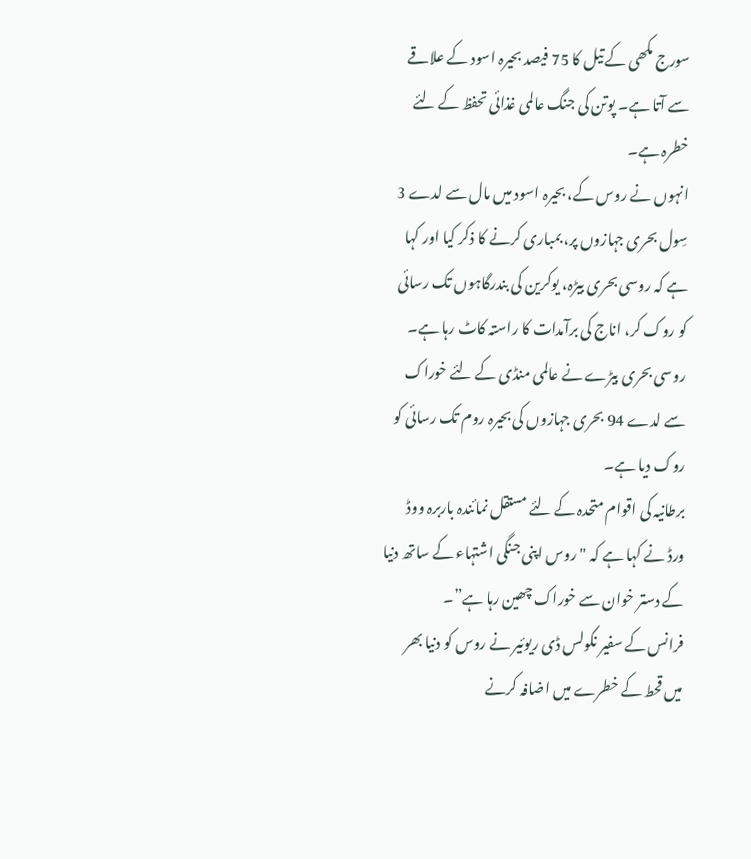سورج مکھی کے تیل کا 75 فیصد بحیرہ اسود کے علاقے سے آتا ہے۔ پوتن کی جنگ عالمی غذائی تحفظ کے لئے خطرہ ہے۔
انہوں نے روس کے، بحیرہ اسود میں مال سے لدے 3 سِول بحری جہازوں پر، بمباری کرنے کا ذکر کیا اور کہا ہے کہ روسی بحری بیڑہ، یوکرین کی بندرگاہوں تک رسائی کو روک کر، اناج کی برآمدات کا راستہ کاٹ رہا ہے۔ روسی بحری بیڑے نے عالمی منڈی کے لئے خوراک سے لدے 94 بحری جہازوں کی بحیرہ روم تک رسائی کو روک دیا ہے۔
برطانیہ کی اقوام متحدہ کے لئے مستقل نمائندہ باربرہ ووڈ ورڈ نے کہا ہے کہ "روس اپنی جنگی اشتہاء کے ساتھ دنیا کے دستر خوان سے خوراک چھین رہا ہے”۔
فرانس کے سفیر نکولس ڈی ریوئیر نے روس کو دنیا بھر میں قحط کے خطرے میں اضافہ کرنے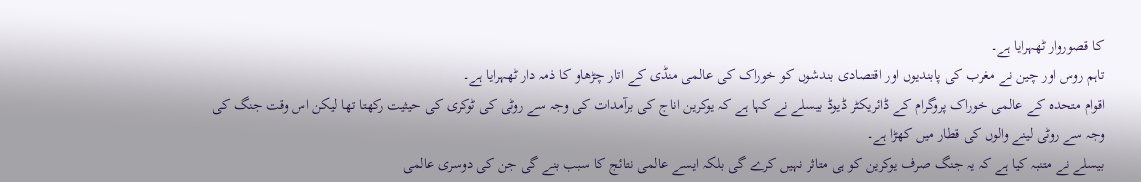کا قصوروار ٹھہرایا ہے۔
تاہم روس اور چین نے مغرب کی پابندیوں اور اقتصادی بندشوں کو خوراک کی عالمی منڈی کے اتار چڑھاو کا ذمہ دار ٹھہرایا ہے۔
اقوام متحدہ کے عالمی خوراک پروگرام کے ڈائریکٹر ڈیوڈ بیسلے نے کہا ہے کہ یوکرین اناج کی برآمدات کی وجہ سے روٹی کی ٹوکری کی حیثیت رکھتا تھا لیکن اس وقت جنگ کی وجہ سے روٹی لینے والوں کی قطار میں کھڑا ہے۔
بیسلے نے متنبہ کیا ہے کہ یہ جنگ صرف یوکرین کو ہی متاثر نہیں کرے گی بلکہ ایسے عالمی نتائج کا سبب بنے گی جن کی دوسری عالمی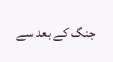جنگ کے بعد سے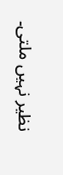نظیر نہیں ملتی۔